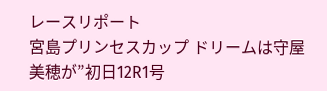レースリポート
宮島プリンセスカップ ドリームは守屋美穂が”初日12R1号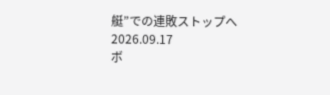艇”での連敗ストップへ
2026.09.17
ボ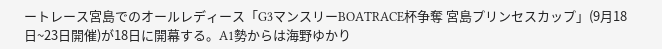ートレース宮島でのオールレディース「G3マンスリーBOATRACE杯争奪 宮島プリンセスカップ」(9月18日~23日開催)が18日に開幕する。A1勢からは海野ゆかり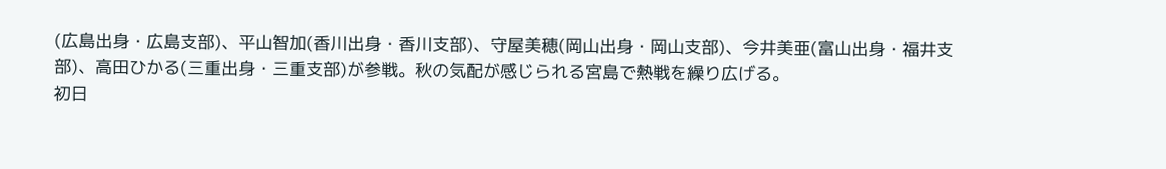(広島出身・広島支部)、平山智加(香川出身・香川支部)、守屋美穂(岡山出身・岡山支部)、今井美亜(富山出身・福井支部)、高田ひかる(三重出身・三重支部)が参戦。秋の気配が感じられる宮島で熱戦を繰り広げる。
初日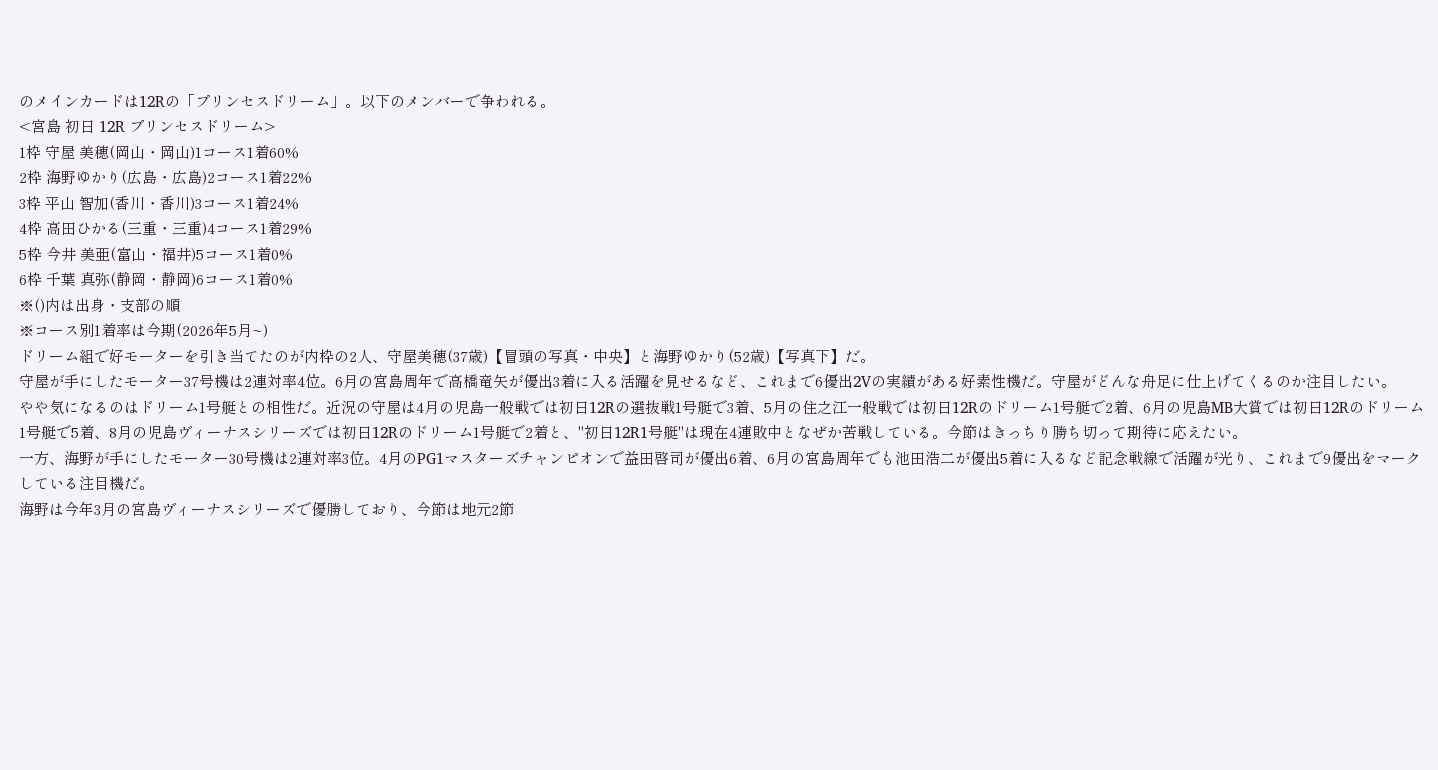のメインカードは12Rの「プリンセスドリーム」。以下のメンバーで争われる。
<宮島 初日 12R プリンセスドリーム>
1枠 守屋 美穂(岡山・岡山)1コース1着60%
2枠 海野ゆかり(広島・広島)2コース1着22%
3枠 平山 智加(香川・香川)3コース1着24%
4枠 高田ひかる(三重・三重)4コース1着29%
5枠 今井 美亜(富山・福井)5コース1着0%
6枠 千葉 真弥(静岡・静岡)6コース1着0%
※()内は出身・支部の順
※コース別1着率は今期(2026年5月~)
ドリーム組で好モーターを引き当てたのが内枠の2人、守屋美穂(37歳)【冒頭の写真・中央】と海野ゆかり(52歳)【写真下】だ。
守屋が手にしたモーター37号機は2連対率4位。6月の宮島周年で高橋竜矢が優出3着に入る活躍を見せるなど、これまで6優出2Vの実績がある好素性機だ。守屋がどんな舟足に仕上げてくるのか注目したい。
やや気になるのはドリーム1号艇との相性だ。近況の守屋は4月の児島一般戦では初日12Rの選抜戦1号艇で3着、5月の住之江一般戦では初日12Rのドリーム1号艇で2着、6月の児島MB大賞では初日12Rのドリーム1号艇で5着、8月の児島ヴィーナスシリーズでは初日12Rのドリーム1号艇で2着と、"初日12R1号艇"は現在4連敗中となぜか苦戦している。今節はきっちり勝ち切って期待に応えたい。
一方、海野が手にしたモーター30号機は2連対率3位。4月のPG1マスターズチャンピオンで益田啓司が優出6着、6月の宮島周年でも池田浩二が優出5着に入るなど記念戦線で活躍が光り、これまで9優出をマークしている注目機だ。
海野は今年3月の宮島ヴィーナスシリーズで優勝しており、今節は地元2節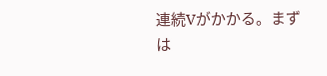連続Vがかかる。まずは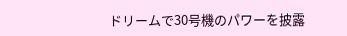ドリームで30号機のパワーを披露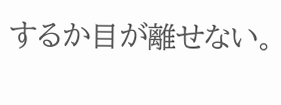するか目が離せない。